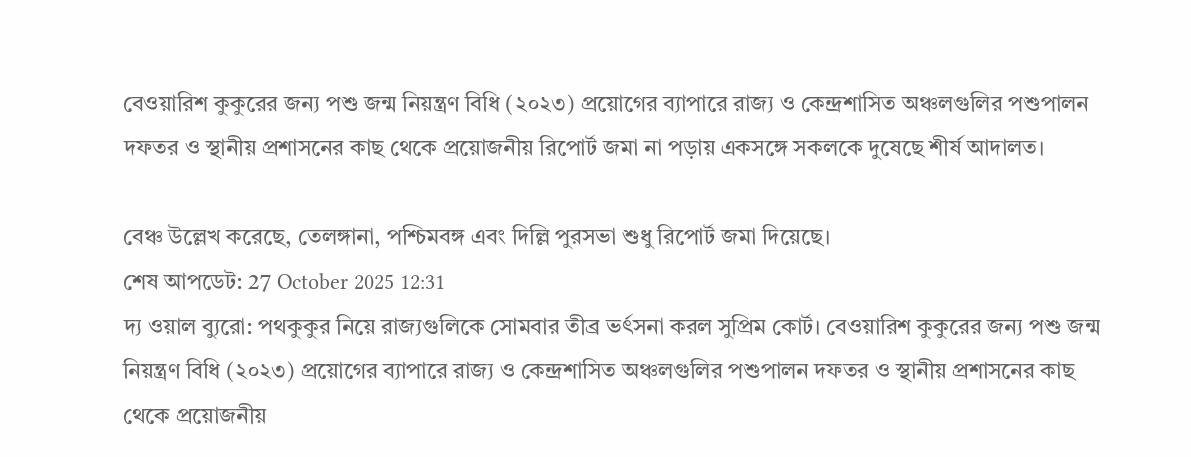বেওয়ারিশ কুকুরের জন্য পশু জন্ম নিয়ন্ত্রণ বিধি (২০২৩) প্রয়োগের ব্যাপারে রাজ্য ও কেন্দ্রশাসিত অঞ্চলগুলির পশুপালন দফতর ও স্থানীয় প্রশাসনের কাছ থেকে প্রয়োজনীয় রিপোর্ট জমা না পড়ায় একসঙ্গে সকলকে দুষেছে শীর্ষ আদালত।

বেঞ্চ উল্লেখ করেছে, তেলঙ্গানা, পশ্চিমবঙ্গ এবং দিল্লি পুরসভা শুধু রিপোর্ট জমা দিয়েছে।
শেষ আপডেট: 27 October 2025 12:31
দ্য ওয়াল ব্যুরো: পথকুকুর নিয়ে রাজ্যগুলিকে সোমবার তীব্র ভর্ৎসনা করল সুপ্রিম কোর্ট। বেওয়ারিশ কুকুরের জন্য পশু জন্ম নিয়ন্ত্রণ বিধি (২০২৩) প্রয়োগের ব্যাপারে রাজ্য ও কেন্দ্রশাসিত অঞ্চলগুলির পশুপালন দফতর ও স্থানীয় প্রশাসনের কাছ থেকে প্রয়োজনীয়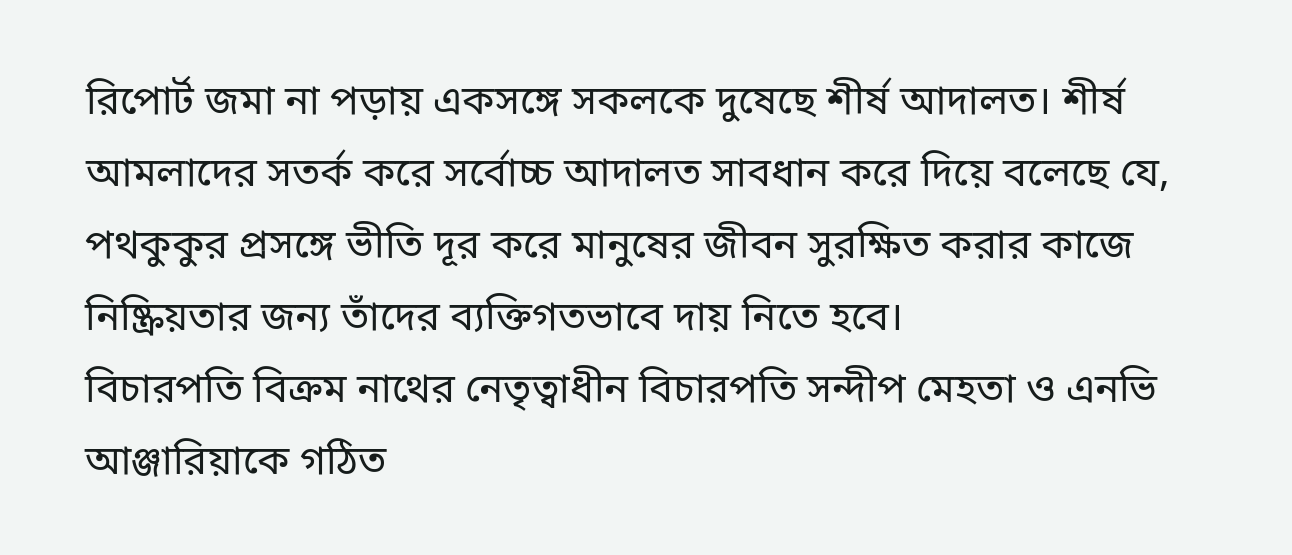রিপোর্ট জমা না পড়ায় একসঙ্গে সকলকে দুষেছে শীর্ষ আদালত। শীর্ষ আমলাদের সতর্ক করে সর্বোচ্চ আদালত সাবধান করে দিয়ে বলেছে যে, পথকুকুর প্রসঙ্গে ভীতি দূর করে মানুষের জীবন সুরক্ষিত করার কাজে নিষ্ক্রিয়তার জন্য তাঁদের ব্যক্তিগতভাবে দায় নিতে হবে।
বিচারপতি বিক্রম নাথের নেতৃত্বাধীন বিচারপতি সন্দীপ মেহতা ও এনভি আঞ্জারিয়াকে গঠিত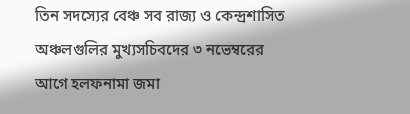তিন সদস্যের বেঞ্চ সব রাজ্য ও কেন্দ্রশাসিত অঞ্চলগুলির মুখ্যসচিবদের ৩ নভেম্বরের আগে হলফনামা জমা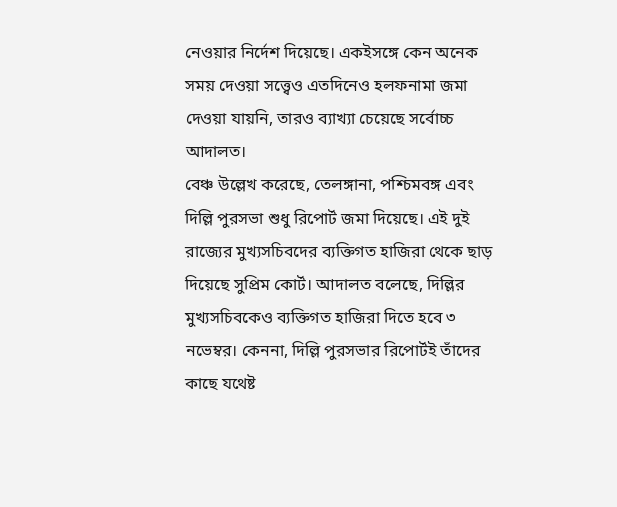নেওয়ার নির্দেশ দিয়েছে। একইসঙ্গে কেন অনেক সময় দেওয়া সত্ত্বেও এতদিনেও হলফনামা জমা দেওয়া যায়নি, তারও ব্যাখ্যা চেয়েছে সর্বোচ্চ আদালত।
বেঞ্চ উল্লেখ করেছে, তেলঙ্গানা, পশ্চিমবঙ্গ এবং দিল্লি পুরসভা শুধু রিপোর্ট জমা দিয়েছে। এই দুই রাজ্যের মুখ্যসচিবদের ব্যক্তিগত হাজিরা থেকে ছাড় দিয়েছে সুপ্রিম কোর্ট। আদালত বলেছে, দিল্লির মুখ্যসচিবকেও ব্যক্তিগত হাজিরা দিতে হবে ৩ নভেম্বর। কেননা, দিল্লি পুরসভার রিপোর্টই তাঁদের কাছে যথেষ্ট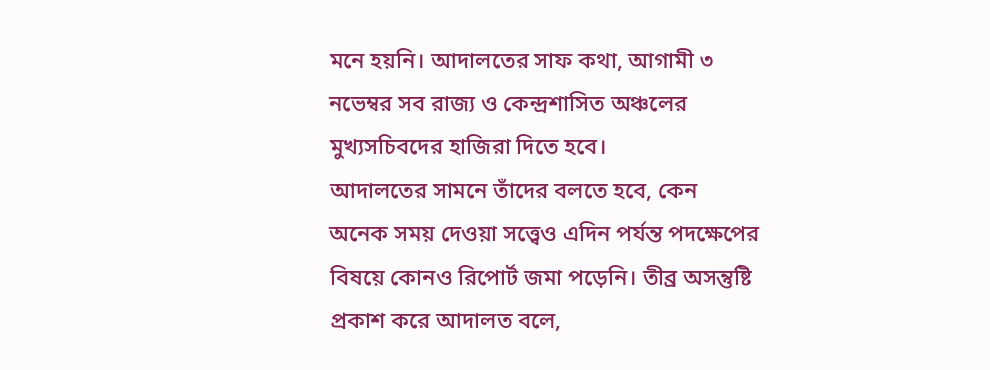মনে হয়নি। আদালতের সাফ কথা, আগামী ৩ নভেম্বর সব রাজ্য ও কেন্দ্রশাসিত অঞ্চলের মুখ্যসচিবদের হাজিরা দিতে হবে।
আদালতের সামনে তাঁদের বলতে হবে, কেন অনেক সময় দেওয়া সত্ত্বেও এদিন পর্যন্ত পদক্ষেপের বিষয়ে কোনও রিপোর্ট জমা পড়েনি। তীব্র অসন্তুষ্টি প্রকাশ করে আদালত বলে,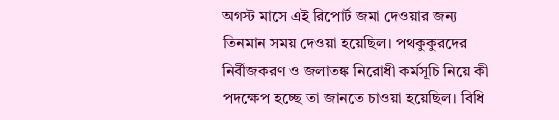অগস্ট মাসে এই রিপোর্ট জমা দেওয়ার জন্য তিনমান সময় দেওয়া হয়েছিল। পথকুকুরদের নির্বীজকরণ ও জলাতঙ্ক নিরোধী কর্মসূচি নিয়ে কী পদক্ষেপ হচ্ছে তা জানতে চাওয়া হয়েছিল। বিধি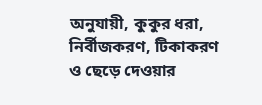অনুযায়ী, কুকুর ধরা, নির্বীজকরণ, টিকাকরণ ও ছেড়ে দেওয়ার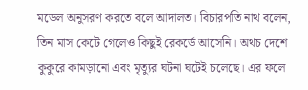মডেল অনুসরণ করতে বলে আদালত। বিচারপতি নাথ বলেন, তিন মাস কেটে গেলেও কিছুই রেকর্ডে আসেনি। অথচ দেশে কুকুরে কামড়ানো এবং মৃত্যুর ঘটনা ঘটেই চলেছে। এর ফলে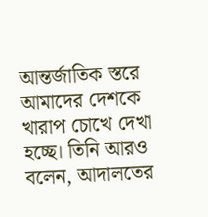আন্তর্জাতিক স্তরে আমাদের দেশকে খারাপ চোখে দেখা হচ্ছে। তিনি আরও বলেন, আদালতের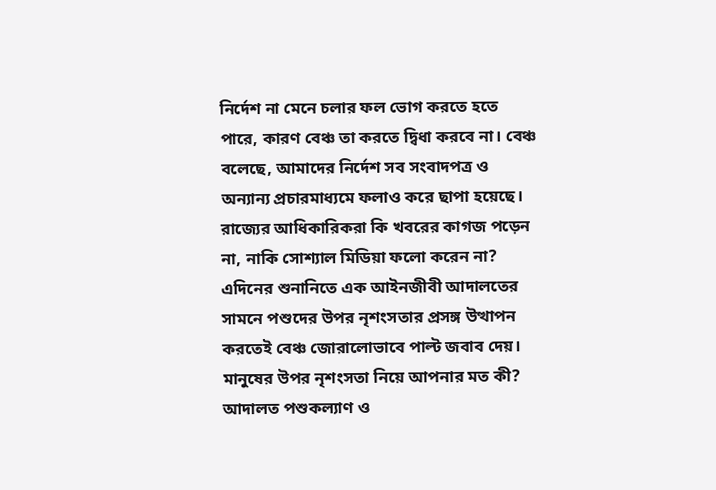নির্দেশ না মেনে চলার ফল ভোগ করতে হতে পারে, কারণ বেঞ্চ তা করতে দ্বিধা করবে না। বেঞ্চ বলেছে, আমাদের নির্দেশ সব সংবাদপত্র ও অন্যান্য প্রচারমাধ্যমে ফলাও করে ছাপা হয়েছে। রাজ্যের আধিকারিকরা কি খবরের কাগজ পড়েন না, নাকি সোশ্যাল মিডিয়া ফলো করেন না?
এদিনের শুনানিতে এক আইনজীবী আদালতের সামনে পশুদের উপর নৃশংসতার প্রসঙ্গ উত্থাপন করতেই বেঞ্চ জোরালোভাবে পাল্ট জবাব দেয়। মানুষের উপর নৃশংসতা নিয়ে আপনার মত কী? আদালত পশুকল্যাণ ও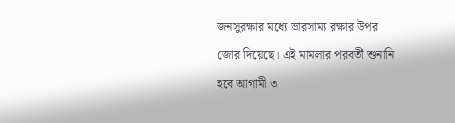জনসুরক্ষার মধ্যে ভারসাম্য রক্ষার উপর জোর দিয়েছে। এই মামলার পরবর্তী শুনানি হবে আগামী ৩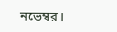নভেম্বর।